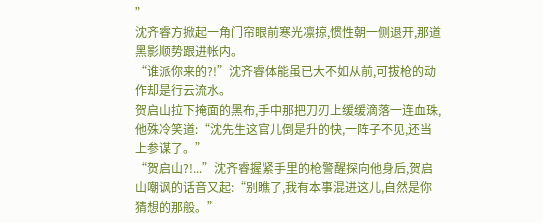”
沈齐睿方掀起一角门帘眼前寒光凛掠,惯性朝一侧退开,那道黑影顺势跟进帐内。
“谁派你来的?!”沈齐睿体能虽已大不如从前,可拔枪的动作却是行云流水。
贺启山拉下掩面的黑布,手中那把刀刃上缓缓滴落一连血珠,他殊冷笑道:“沈先生这官儿倒是升的快,一阵子不见,还当上参谋了。”
“贺启山?!...”沈齐睿握紧手里的枪警醒探向他身后,贺启山嘲讽的话音又起:“别瞧了,我有本事混进这儿,自然是你猜想的那般。”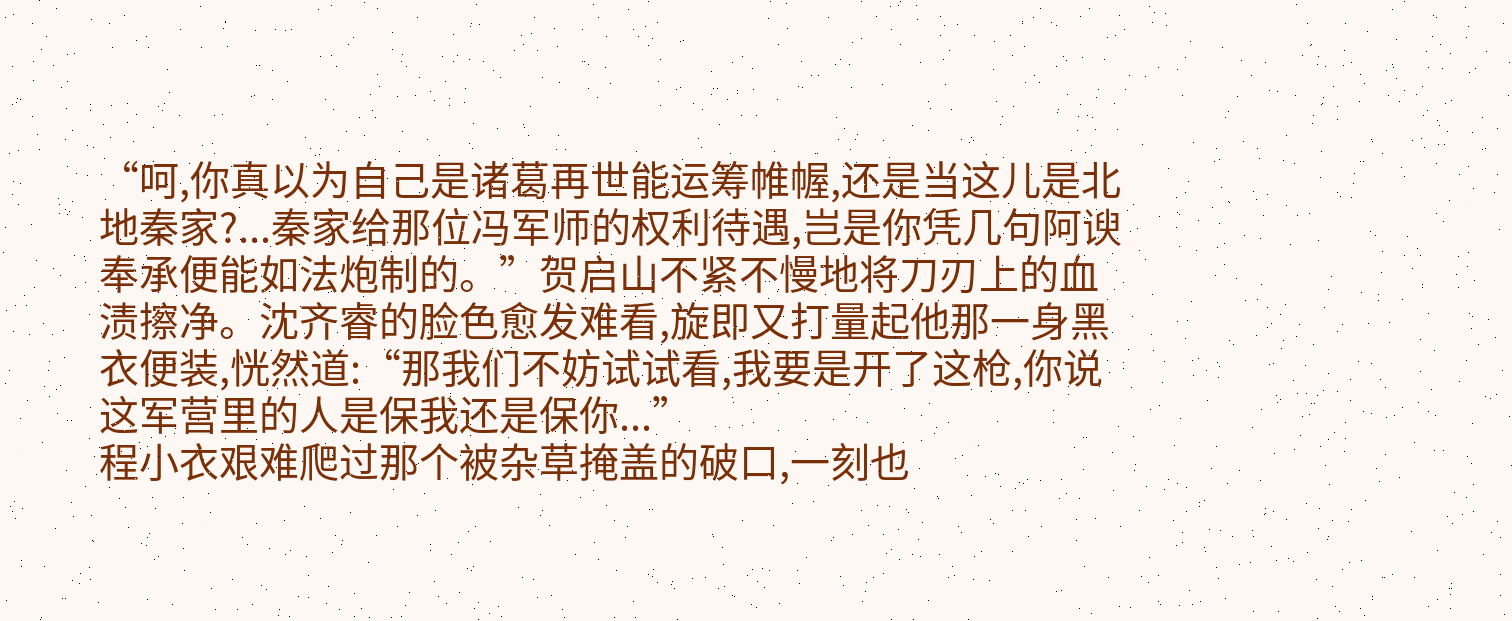“呵,你真以为自己是诸葛再世能运筹帷幄,还是当这儿是北地秦家?...秦家给那位冯军师的权利待遇,岂是你凭几句阿谀奉承便能如法炮制的。”贺启山不紧不慢地将刀刃上的血渍擦净。沈齐睿的脸色愈发难看,旋即又打量起他那一身黑衣便装,恍然道:“那我们不妨试试看,我要是开了这枪,你说这军营里的人是保我还是保你...”
程小衣艰难爬过那个被杂草掩盖的破口,一刻也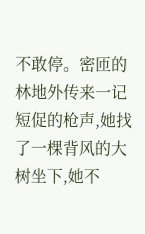不敢停。密匝的林地外传来一记短促的枪声,她找了一棵背风的大树坐下,她不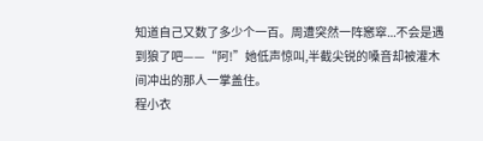知道自己又数了多少个一百。周遭突然一阵窸窣...不会是遇到狼了吧——“阿!”她低声惊叫,半截尖锐的嗓音却被灌木间冲出的那人一掌盖住。
程小衣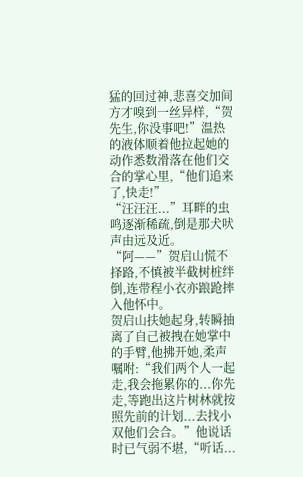猛的回过神,悲喜交加间方才嗅到一丝异样,“贺先生,你没事吧!”温热的液体顺着他拉起她的动作悉数滑落在他们交合的掌心里,“他们追来了,快走!”
“汪汪汪...”耳畔的虫鸣逐渐稀疏,倒是那犬吠声由远及近。
“阿——”贺启山慌不择路,不慎被半截树桩绊倒,连带程小衣亦踉跄摔入他怀中。
贺启山扶她起身,转瞬抽离了自己被拽在她掌中的手臂,他拂开她,柔声嘱咐:“我们两个人一起走,我会拖累你的...你先走,等跑出这片树林就按照先前的计划...去找小双他们会合。”他说话时已气弱不堪,“听话...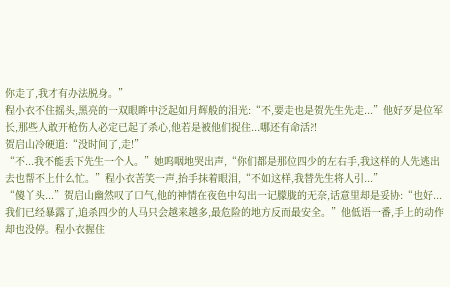你走了,我才有办法脱身。”
程小衣不住摇头,黑亮的一双眼眸中泛起如月辉般的泪光:“不,要走也是贺先生先走...”他好歹是位军长,那些人敢开枪伤人必定已起了杀心,他若是被他们捉住...哪还有命活?!
贺启山冷硬道:“没时间了,走!”
“不...我不能丢下先生一个人。”她呜咽地哭出声,“你们都是那位四少的左右手,我这样的人先逃出去也帮不上什么忙。”程小衣苦笑一声,抬手抹着眼泪,“不如这样,我替先生将人引...”
“傻丫头...”贺启山幽然叹了口气,他的神情在夜色中勾出一记朦胧的无奈,话意里却是妥协:“也好...我们已经暴露了,追杀四少的人马只会越来越多,最危险的地方反而最安全。”他低语一番,手上的动作却也没停。程小衣握住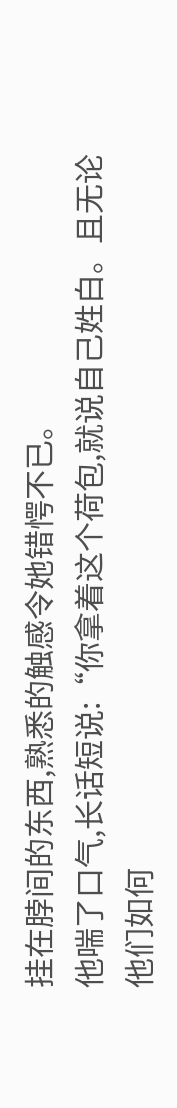挂在脖间的东西,熟悉的触感令她错愕不已。
他喘了口气,长话短说:“你拿着这个荷包,就说自己姓白。且无论他们如何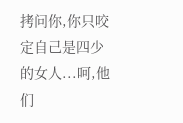拷问你,你只咬定自己是四少的女人...呵,他们